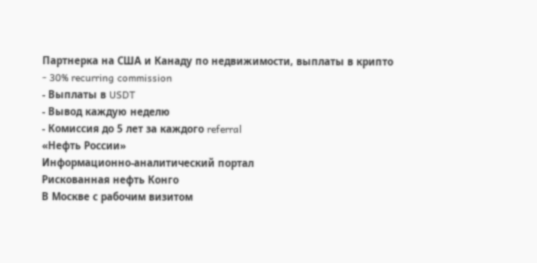Партнерка на США и Канаду по недвижимости, выплаты в крипто
- 30% recurring commission
- Выплаты в USDT
- Вывод каждую неделю
- Комиссия до 5 лет за каждого referral
«Нефть России»
Информационно-аналитический портал
Рискованная нефть Конго
В Москве с рабочим визитом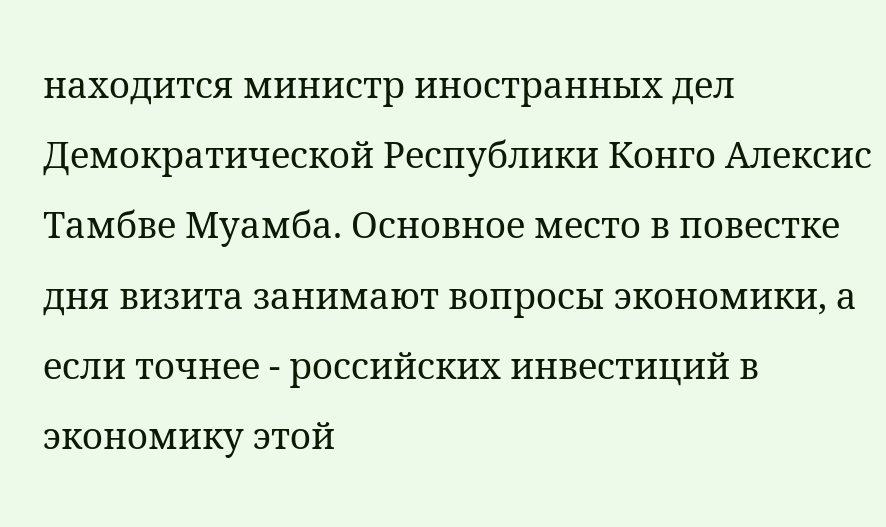находится министр иностранных дел Демократической Республики Конго Алексис Тамбве Муамба. Основное место в повестке дня визита занимают вопросы экономики, а если точнее - российских инвестиций в экономику этой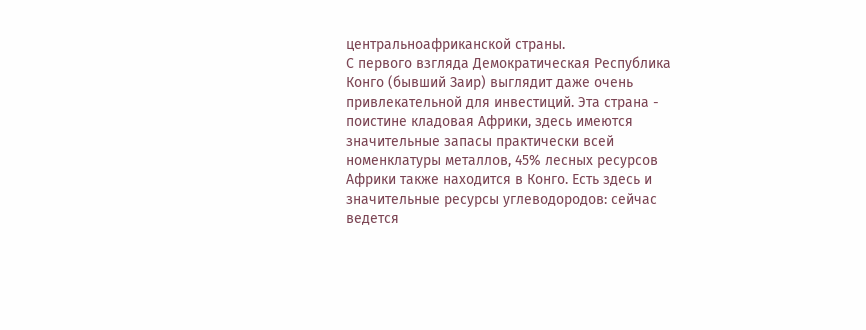центральноафриканской страны.
С первого взгляда Демократическая Республика Конго (бывший Заир) выглядит даже очень привлекательной для инвестиций. Эта страна - поистине кладовая Африки, здесь имеются значительные запасы практически всей номенклатуры металлов, 45% лесных ресурсов Африки также находится в Конго. Есть здесь и значительные ресурсы углеводородов: сейчас ведется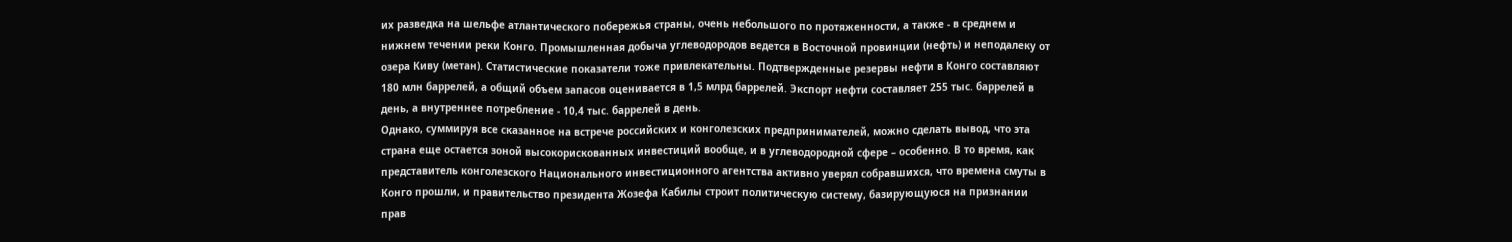их разведка на шельфе атлантического побережья страны, очень небольшого по протяженности, а также - в среднем и нижнем течении реки Конго. Промышленная добыча углеводородов ведется в Восточной провинции (нефть) и неподалеку от озера Киву (метан). Статистические показатели тоже привлекательны. Подтвержденные резервы нефти в Конго составляют 180 млн баррелей, а общий объем запасов оценивается в 1,5 млрд баррелей. Экспорт нефти составляет 255 тыс. баррелей в день, а внутреннее потребление - 10,4 тыс. баррелей в день.
Однако, суммируя все сказанное на встрече российских и конголезских предпринимателей, можно сделать вывод, что эта страна еще остается зоной высокорискованных инвестиций вообще, и в углеводородной сфере – особенно. В то время, как представитель конголезского Национального инвестиционного агентства активно уверял собравшихся, что времена смуты в Конго прошли, и правительство президента Жозефа Кабилы строит политическую систему, базирующуюся на признании прав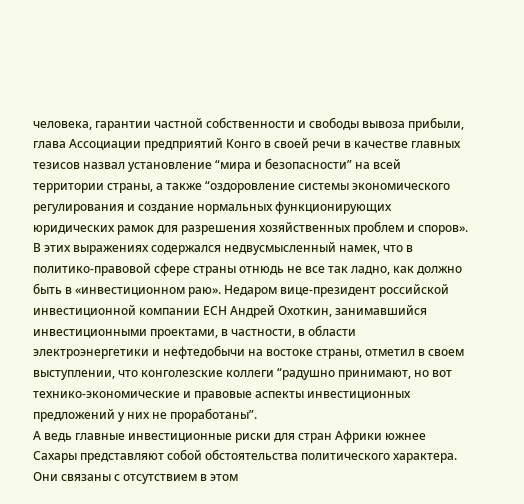человека, гарантии частной собственности и свободы вывоза прибыли, глава Ассоциации предприятий Конго в своей речи в качестве главных тезисов назвал установление “мира и безопасности” на всей территории страны, а также “оздоровление системы экономического регулирования и создание нормальных функционирующих юридических рамок для разрешения хозяйственных проблем и споров». В этих выражениях содержался недвусмысленный намек, что в политико-правовой сфере страны отнюдь не все так ладно, как должно быть в «инвестиционном раю». Недаром вице-президент российской инвестиционной компании ЕСН Андрей Охоткин, занимавшийся инвестиционными проектами, в частности, в области электроэнергетики и нефтедобычи на востоке страны, отметил в своем выступлении, что конголезские коллеги “радушно принимают, но вот технико-экономические и правовые аспекты инвестиционных предложений у них не проработаны”.
А ведь главные инвестиционные риски для стран Африки южнее Сахары представляют собой обстоятельства политического характера. Они связаны с отсутствием в этом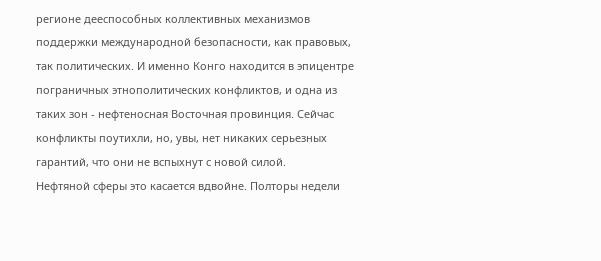регионе дееспособных коллективных механизмов поддержки международной безопасности, как правовых, так политических. И именно Конго находится в эпицентре пограничных этнополитических конфликтов, и одна из таких зон - нефтеносная Восточная провинция. Сейчас конфликты поутихли, но, увы, нет никаких серьезных гарантий, что они не вспыхнут с новой силой.
Нефтяной сферы это касается вдвойне. Полторы недели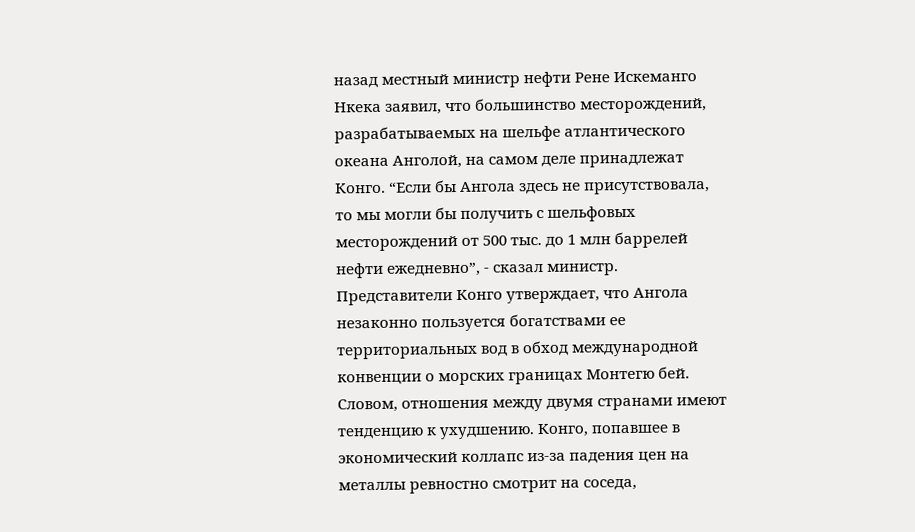назад местный министр нефти Рене Искеманго Нкека заявил, что большинство месторождений, разрабатываемых на шельфе атлантического океана Анголой, на самом деле принадлежат Конго. “Если бы Ангола здесь не присутствовала, то мы могли бы получить с шельфовых месторождений от 500 тыс. до 1 млн баррелей нефти ежедневно”, - сказал министр. Представители Конго утверждает, что Ангола незаконно пользуется богатствами ее территориальных вод в обход международной конвенции о морских границах Монтегю бей.
Словом, отношения между двумя странами имеют тенденцию к ухудшению. Конго, попавшее в экономический коллапс из-за падения цен на металлы ревностно смотрит на соседа,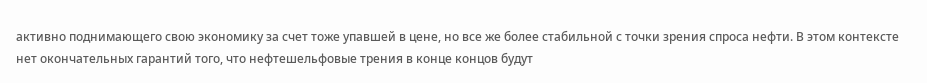активно поднимающего свою экономику за счет тоже упавшей в цене, но все же более стабильной с точки зрения спроса нефти. В этом контексте нет окончательных гарантий того, что нефтешельфовые трения в конце концов будут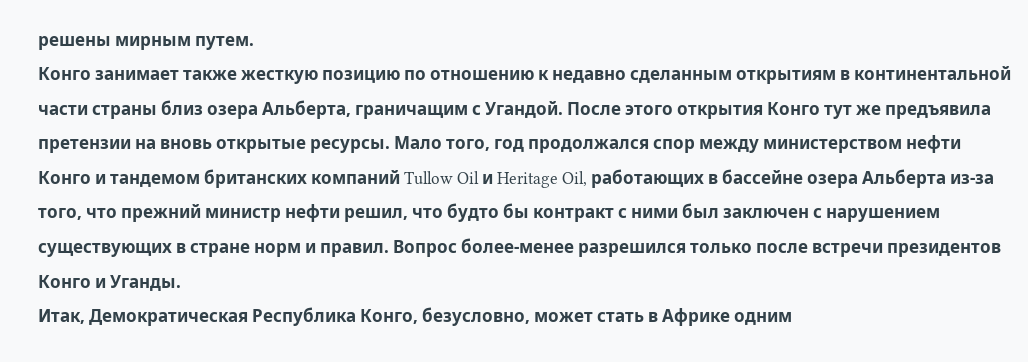решены мирным путем.
Конго занимает также жесткую позицию по отношению к недавно сделанным открытиям в континентальной части страны близ озера Альберта, граничащим с Угандой. После этого открытия Конго тут же предъявила претензии на вновь открытые ресурсы. Мало того, год продолжался спор между министерством нефти Конго и тандемом британских компаний Tullow Oil и Heritage Oil, работающих в бассейне озера Альберта из-за того, что прежний министр нефти решил, что будто бы контракт с ними был заключен с нарушением существующих в стране норм и правил. Вопрос более-менее разрешился только после встречи президентов Конго и Уганды.
Итак, Демократическая Республика Конго, безусловно, может стать в Африке одним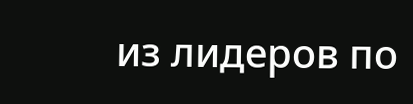из лидеров по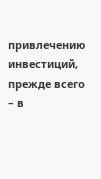привлечению инвестиций, прежде всего – в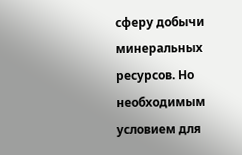сферу добычи минеральных ресурсов. Но необходимым условием для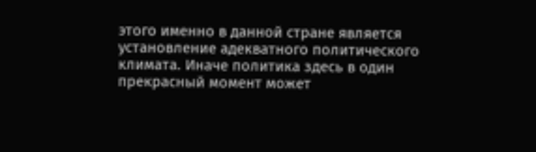этого именно в данной стране является установление адекватного политического климата. Иначе политика здесь в один прекрасный момент может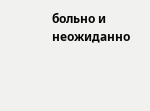больно и неожиданно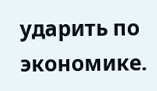ударить по экономике.